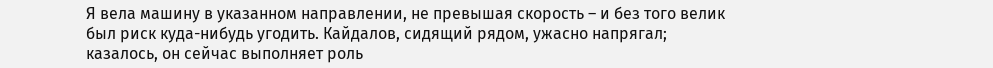Я вела машину в указанном направлении, не превышая скорость – и без того велик был риск куда-нибудь угодить. Кайдалов, сидящий рядом, ужасно напрягал; казалось, он сейчас выполняет роль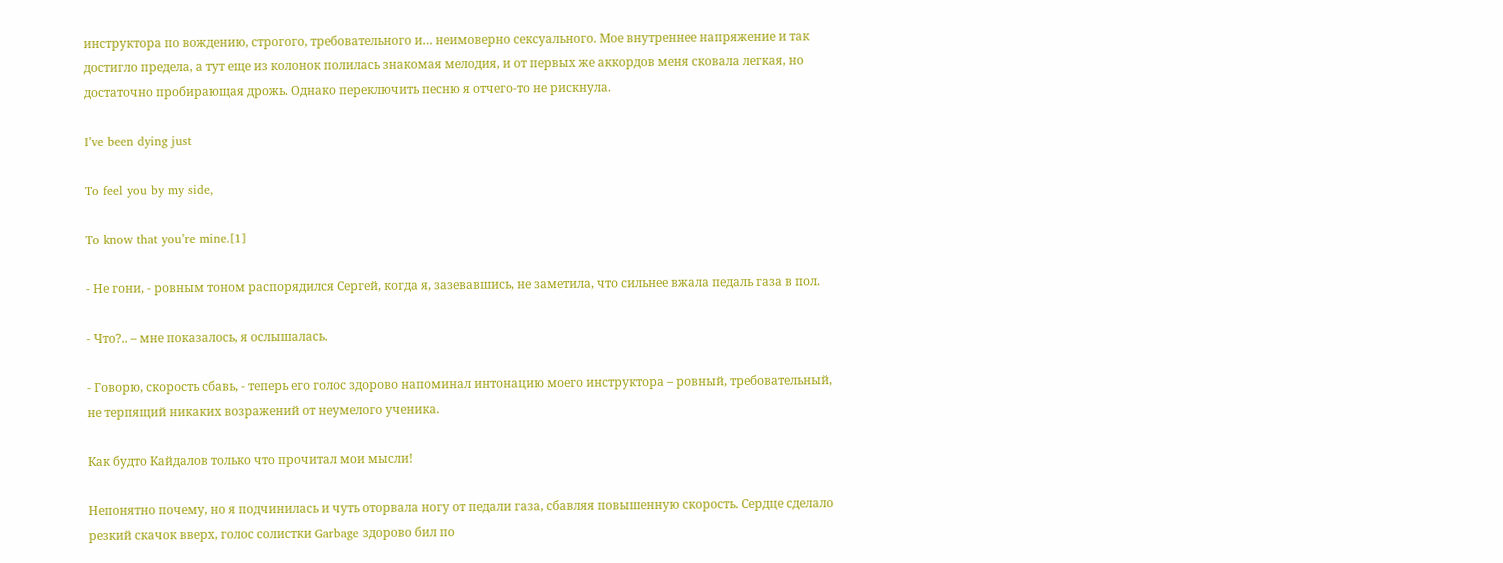инструктора по вождению, строгого, требовательного и… неимоверно сексуального. Мое внутреннее напряжение и так достигло предела, а тут еще из колонок полилась знакомая мелодия, и от первых же аккордов меня сковала легкая, но достаточно пробирающая дрожь. Однако переключить песню я отчего-то не рискнула.

I’ve been dying just

To feel you by my side,

To know that you’re mine.[1]

- Не гони, - ровным тоном распорядился Сергей, когда я, зазевавшись, не заметила, что сильнее вжала педаль газа в пол.

- Что?.. – мне показалось, я ослышалась.

- Говорю, скорость сбавь, - теперь его голос здорово напоминал интонацию моего инструктора – ровный, требовательный, не терпящий никаких возражений от неумелого ученика.

Как будто Кайдалов только что прочитал мои мысли!

Непонятно почему, но я подчинилась и чуть оторвала ногу от педали газа, сбавляя повышенную скорость. Сердце сделало резкий скачок вверх, голос солистки Garbage здорово бил по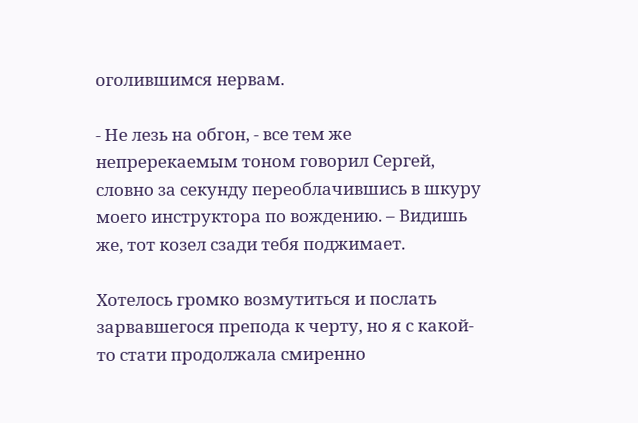оголившимся нервам.

- Не лезь на обгон, - все тем же непререкаемым тоном говорил Сергей, словно за секунду переоблачившись в шкуру моего инструктора по вождению. – Видишь же, тот козел сзади тебя поджимает.

Хотелось громко возмутиться и послать зарвавшегося препода к черту, но я с какой-то стати продолжала смиренно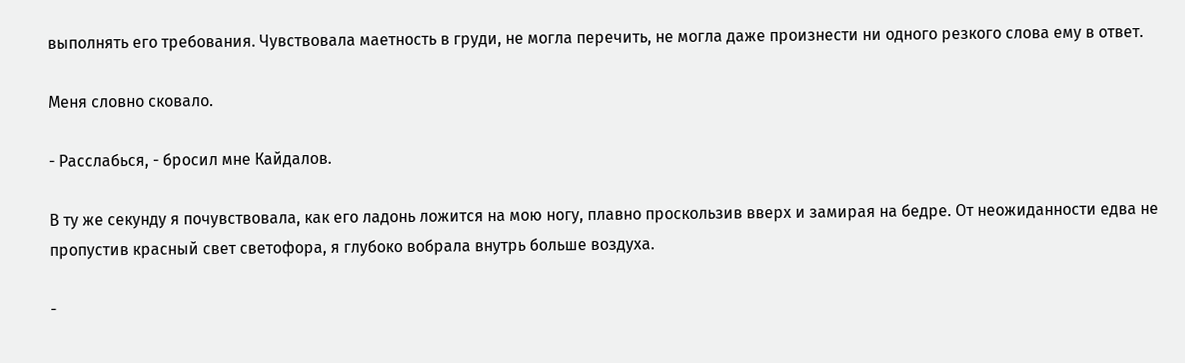выполнять его требования. Чувствовала маетность в груди, не могла перечить, не могла даже произнести ни одного резкого слова ему в ответ.

Меня словно сковало.

- Расслабься, - бросил мне Кайдалов.

В ту же секунду я почувствовала, как его ладонь ложится на мою ногу, плавно проскользив вверх и замирая на бедре. От неожиданности едва не пропустив красный свет светофора, я глубоко вобрала внутрь больше воздуха.

-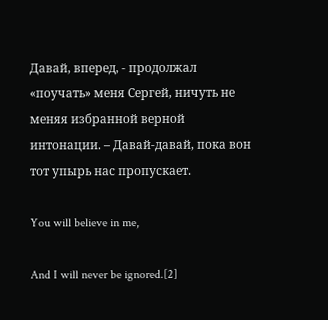Давай, вперед, - продолжал «поучать» меня Сергей, ничуть не меняя избранной верной интонации. – Давай-давай, пока вон тот упырь нас пропускает.

You will believe in me,

And I will never be ignored.[2]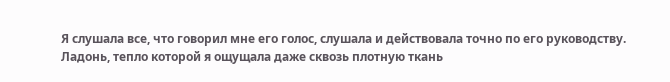Я слушала все, что говорил мне его голос, слушала и действовала точно по его руководству. Ладонь, тепло которой я ощущала даже сквозь плотную ткань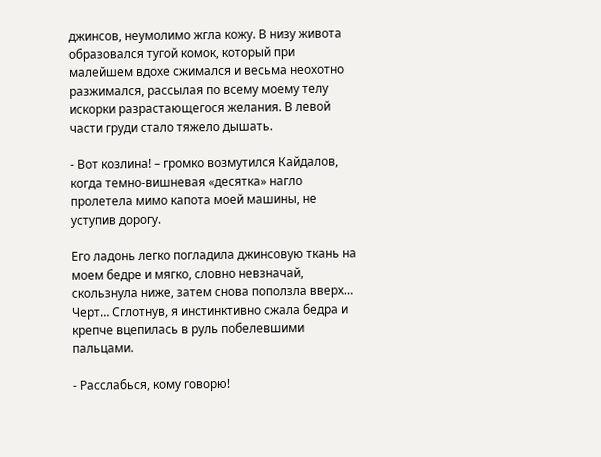джинсов, неумолимо жгла кожу. В низу живота образовался тугой комок, который при малейшем вдохе сжимался и весьма неохотно разжимался, рассылая по всему моему телу искорки разрастающегося желания. В левой части груди стало тяжело дышать.

- Вот козлина! – громко возмутился Кайдалов, когда темно-вишневая «десятка» нагло пролетела мимо капота моей машины, не уступив дорогу.

Его ладонь легко погладила джинсовую ткань на моем бедре и мягко, словно невзначай, скользнула ниже, затем снова поползла вверх… Черт… Сглотнув, я инстинктивно сжала бедра и крепче вцепилась в руль побелевшими пальцами.

- Расслабься, кому говорю!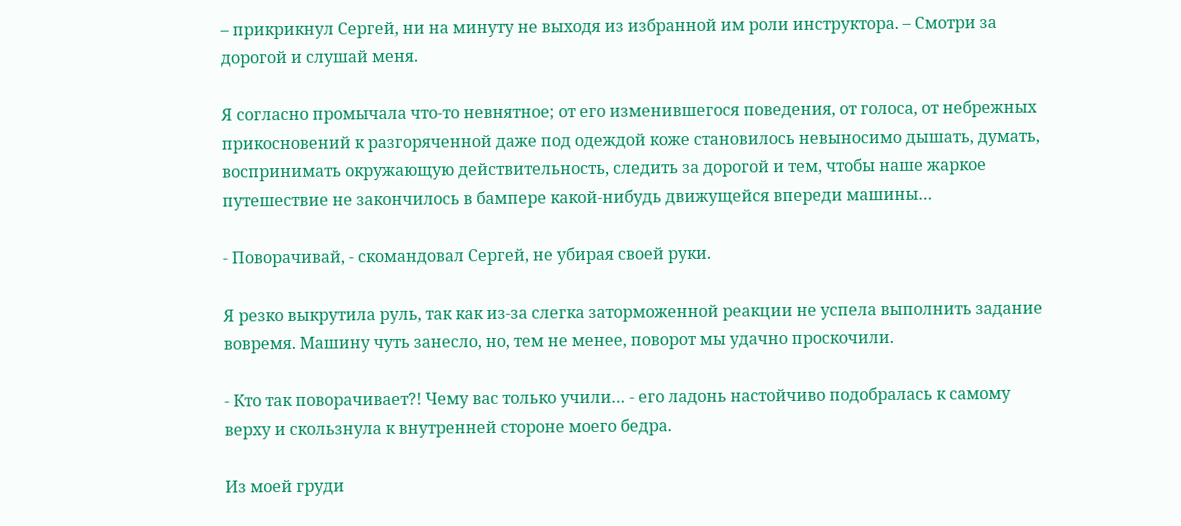– прикрикнул Сергей, ни на минуту не выходя из избранной им роли инструктора. – Смотри за дорогой и слушай меня.

Я согласно промычала что-то невнятное; от его изменившегося поведения, от голоса, от небрежных прикосновений к разгоряченной даже под одеждой коже становилось невыносимо дышать, думать, воспринимать окружающую действительность, следить за дорогой и тем, чтобы наше жаркое путешествие не закончилось в бампере какой-нибудь движущейся впереди машины…

- Поворачивай, - скомандовал Сергей, не убирая своей руки.

Я резко выкрутила руль, так как из-за слегка заторможенной реакции не успела выполнить задание вовремя. Машину чуть занесло, но, тем не менее, поворот мы удачно проскочили.

- Кто так поворачивает?! Чему вас только учили… - его ладонь настойчиво подобралась к самому верху и скользнула к внутренней стороне моего бедра.

Из моей груди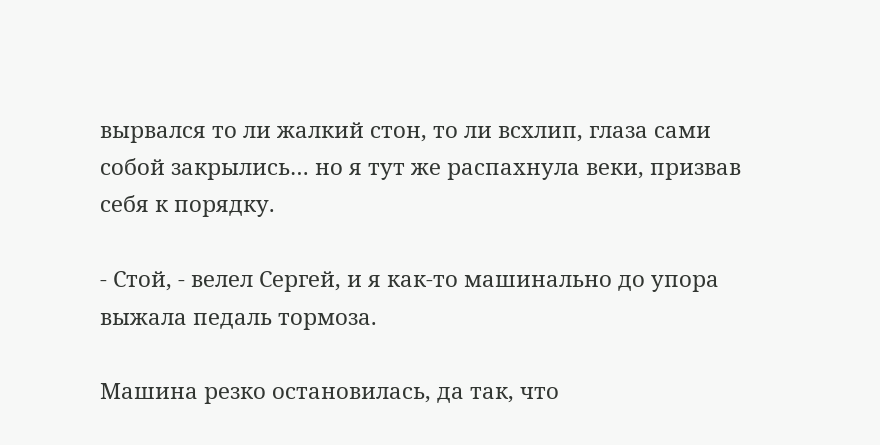вырвался то ли жалкий стон, то ли всхлип, глаза сами собой закрылись… но я тут же распахнула веки, призвав себя к порядку.

- Стой, - велел Сергей, и я как-то машинально до упора выжала педаль тормоза.

Машина резко остановилась, да так, что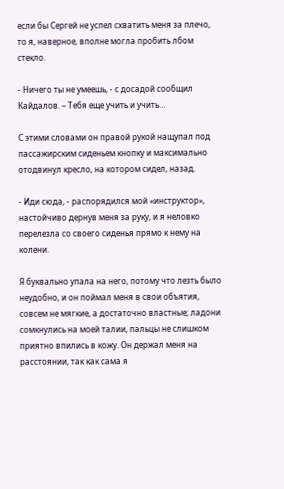если бы Сергей не успел схватить меня за плечо, то я, наверное, вполне могла пробить лбом стекло.

- Ничего ты не умеешь, - с досадой сообщил Кайдалов. – Тебя еще учить и учить…

С этими словами он правой рукой нащупал под пассажирским сиденьем кнопку и максимально отодвинул кресло, на котором сидел, назад.

- Иди сюда, - распорядился мой «инструктор», настойчиво дернув меня за руку, и я неловко перелезла со своего сиденья прямо к нему на колени.

Я буквально упала на него, потому что лезть было неудобно, и он поймал меня в свои объятия, совсем не мягкие, а достаточно властные; ладони сомкнулись на моей талии, пальцы не слишком приятно впились в кожу. Он держал меня на расстоянии, так как сама я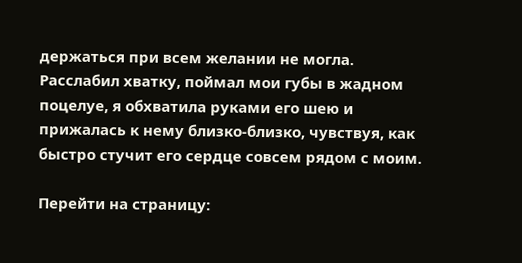держаться при всем желании не могла. Расслабил хватку, поймал мои губы в жадном поцелуе, я обхватила руками его шею и прижалась к нему близко-близко, чувствуя, как быстро стучит его сердце совсем рядом с моим.

Перейти на страницу: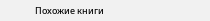Похожие книги